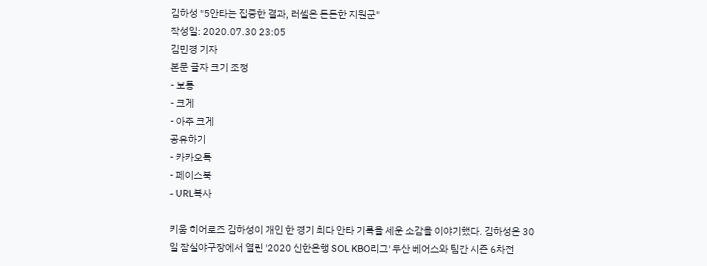김하성 "5안타는 집중한 결과, 러셀은 든든한 지원군"
작성일: 2020.07.30 23:05
김민경 기자
본문 글자 크기 조정
- 보통
- 크게
- 아주 크게
공유하기
- 카카오톡
- 페이스북
- URL복사

키움 히어로즈 김하성이 개인 한 경기 최다 안타 기록을 세운 소감을 이야기했다. 김하성은 30일 잠실야구장에서 열린 '2020 신한은행 SOL KBO리그' 두산 베어스와 팀간 시즌 6차전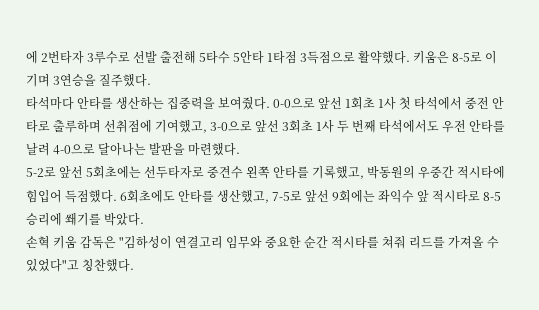에 2번타자 3루수로 선발 출전해 5타수 5안타 1타점 3득점으로 활약했다. 키움은 8-5로 이기며 3연승을 질주했다.
타석마다 안타를 생산하는 집중력을 보여줬다. 0-0으로 앞선 1회초 1사 첫 타석에서 중전 안타로 출루하며 선취점에 기여했고, 3-0으로 앞선 3회초 1사 두 번째 타석에서도 우전 안타를 날려 4-0으로 달아나는 발판을 마련했다.
5-2로 앞선 5회초에는 선두타자로 중견수 왼쪽 안타를 기록했고, 박동원의 우중간 적시타에 힘입어 득점했다. 6회초에도 안타를 생산했고, 7-5로 앞선 9회에는 좌익수 앞 적시타로 8-5 승리에 쐐기를 박았다.
손혁 키움 감독은 "김하성이 연결고리 임무와 중요한 순간 적시타를 쳐줘 리드를 가져올 수 있었다"고 칭찬했다.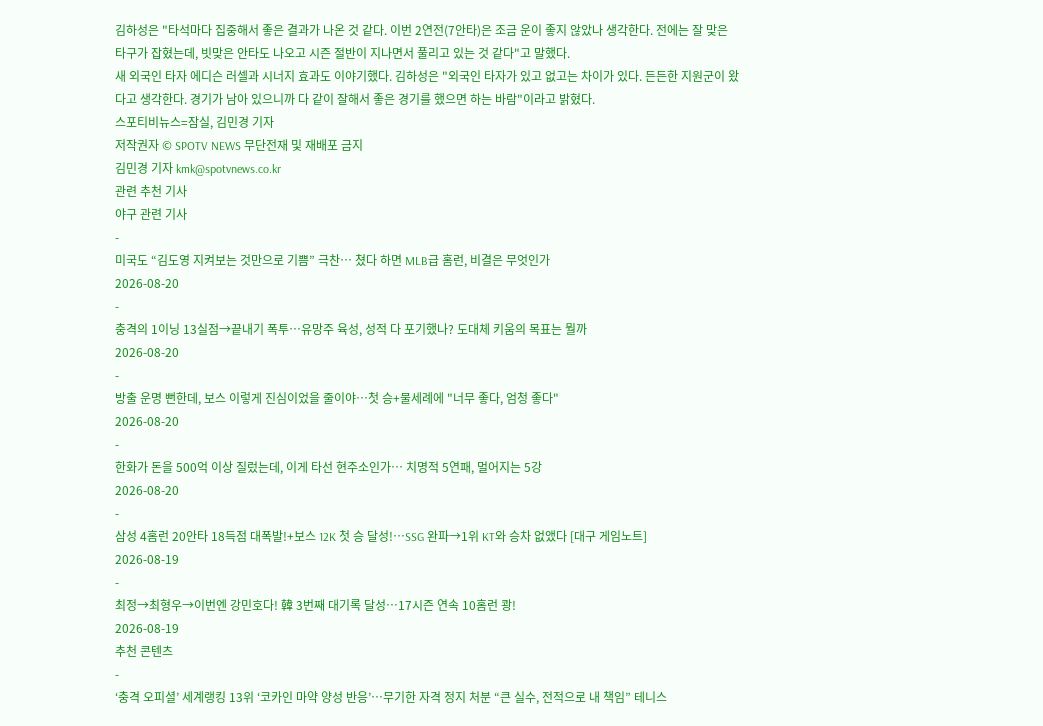김하성은 "타석마다 집중해서 좋은 결과가 나온 것 같다. 이번 2연전(7안타)은 조금 운이 좋지 않았나 생각한다. 전에는 잘 맞은 타구가 잡혔는데, 빗맞은 안타도 나오고 시즌 절반이 지나면서 풀리고 있는 것 같다"고 말했다.
새 외국인 타자 에디슨 러셀과 시너지 효과도 이야기했다. 김하성은 "외국인 타자가 있고 없고는 차이가 있다. 든든한 지원군이 왔다고 생각한다. 경기가 남아 있으니까 다 같이 잘해서 좋은 경기를 했으면 하는 바람"이라고 밝혔다.
스포티비뉴스=잠실, 김민경 기자
저작권자 © SPOTV NEWS 무단전재 및 재배포 금지
김민경 기자 kmk@spotvnews.co.kr
관련 추천 기사
야구 관련 기사
-
미국도 “김도영 지켜보는 것만으로 기쁨” 극찬… 쳤다 하면 MLB급 홈런, 비결은 무엇인가
2026-08-20
-
충격의 1이닝 13실점→끝내기 폭투…유망주 육성, 성적 다 포기했나? 도대체 키움의 목표는 뭘까
2026-08-20
-
방출 운명 뻔한데, 보스 이렇게 진심이었을 줄이야…첫 승+물세례에 "너무 좋다, 엄청 좋다"
2026-08-20
-
한화가 돈을 500억 이상 질렀는데, 이게 타선 현주소인가… 치명적 5연패, 멀어지는 5강
2026-08-20
-
삼성 4홈런 20안타 18득점 대폭발!+보스 12K 첫 승 달성!…SSG 완파→1위 KT와 승차 없앴다 [대구 게임노트]
2026-08-19
-
최정→최형우→이번엔 강민호다! 韓 3번째 대기록 달성…17시즌 연속 10홈런 쾅!
2026-08-19
추천 콘텐츠
-
‘충격 오피셜’ 세계랭킹 13위 ‘코카인 마약 양성 반응’…무기한 자격 정지 처분 “큰 실수, 전적으로 내 책임” 테니스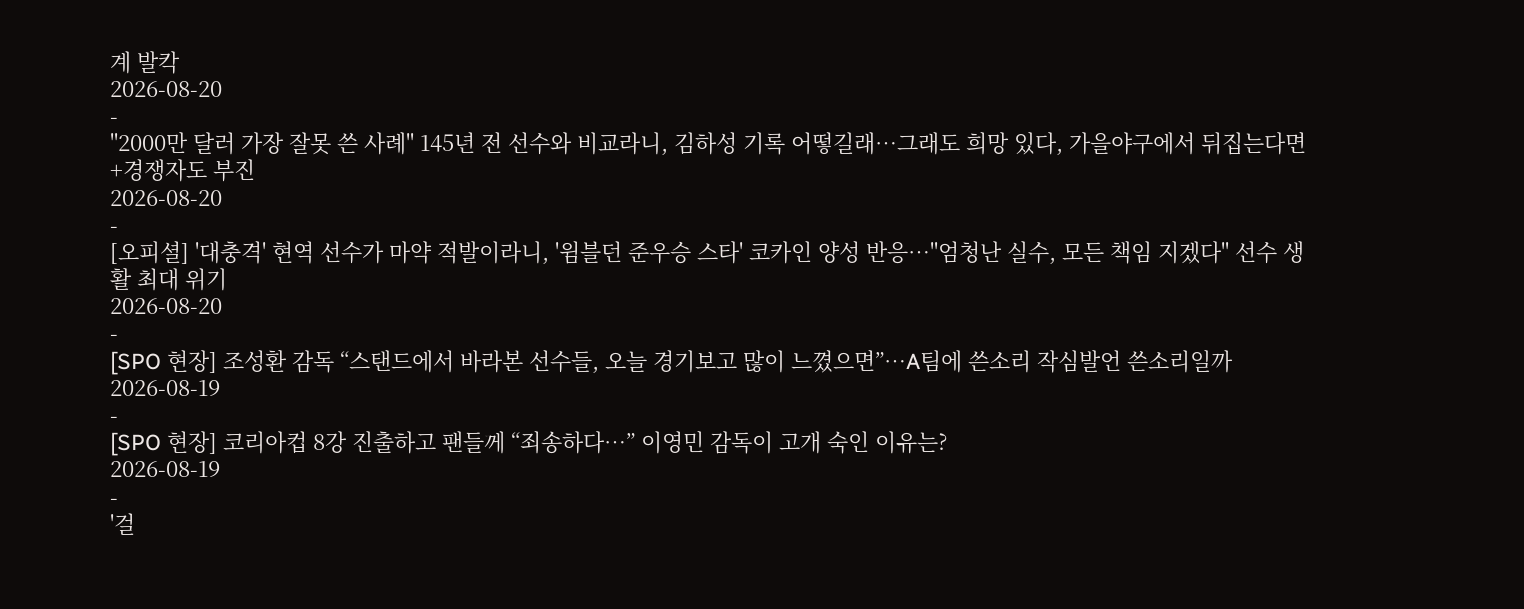계 발칵
2026-08-20
-
"2000만 달러 가장 잘못 쓴 사례" 145년 전 선수와 비교라니, 김하성 기록 어떻길래…그래도 희망 있다, 가을야구에서 뒤집는다면+경쟁자도 부진
2026-08-20
-
[오피셜] '대충격' 현역 선수가 마약 적발이라니, '윔블던 준우승 스타' 코카인 양성 반응…"엄청난 실수, 모든 책임 지겠다" 선수 생활 최대 위기
2026-08-20
-
[SPO 현장] 조성환 감독 “스탠드에서 바라본 선수들, 오늘 경기보고 많이 느꼈으면”…A팀에 쓴소리 작심발언 쓴소리일까
2026-08-19
-
[SPO 현장] 코리아컵 8강 진출하고 팬들께 “죄송하다…” 이영민 감독이 고개 숙인 이유는?
2026-08-19
-
'걸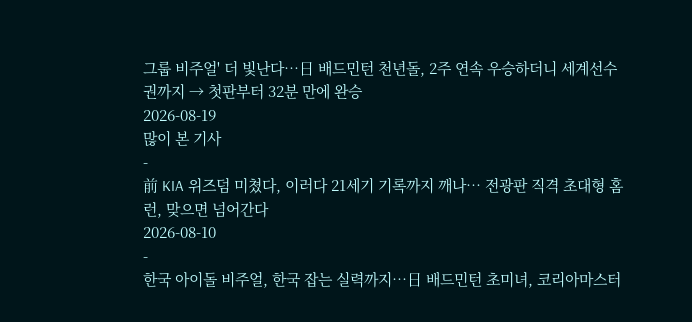그룹 비주얼' 더 빛난다…日 배드민턴 천년돌, 2주 연속 우승하더니 세계선수권까지 → 첫판부터 32분 만에 완승
2026-08-19
많이 본 기사
-
前 KIA 위즈덤 미쳤다, 이러다 21세기 기록까지 깨나… 전광판 직격 초대형 홈런, 맞으면 넘어간다
2026-08-10
-
한국 아이돌 비주얼, 한국 잡는 실력까지…日 배드민턴 초미녀, 코리아마스터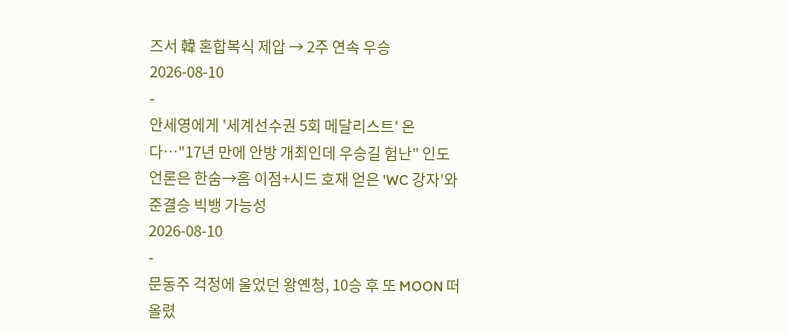즈서 韓 혼합복식 제압 → 2주 연속 우승
2026-08-10
-
안세영에게 '세계선수권 5회 메달리스트' 온다…"17년 만에 안방 개최인데 우승길 험난" 인도 언론은 한숨→홈 이점+시드 호재 얻은 'WC 강자'와 준결승 빅뱅 가능성
2026-08-10
-
문동주 걱정에 울었던 왕옌청, 10승 후 또 MOON 떠올렸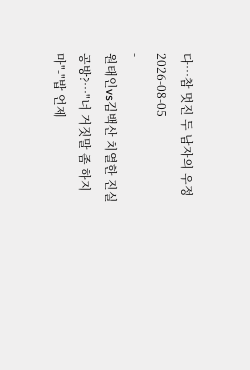다…참 멋진 두 남자의 우정
2026-08-05
-
원태인vs김백산 치열한 진실 공방?…"너 거짓말 좀 하지 마"-"밥 언제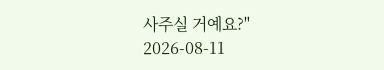사주실 거예요?"
2026-08-11